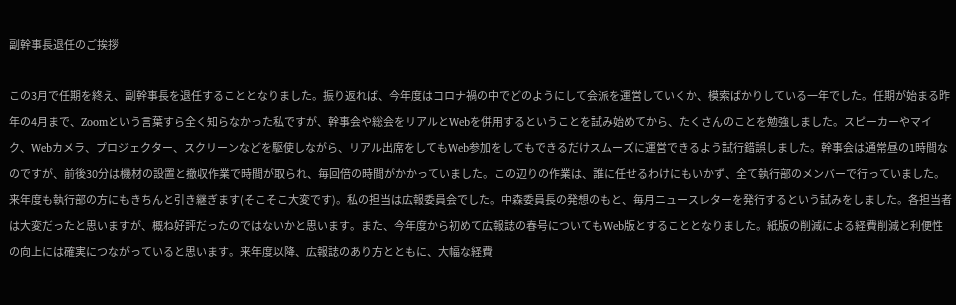副幹事長退任のご挨拶

この3月で任期を終え、副幹事長を退任することとなりました。振り返れば、今年度はコロナ禍の中でどのようにして会派を運営していくか、模索ばかりしている一年でした。任期が始まる昨年の4月まで、Zoomという言葉すら全く知らなかった私ですが、幹事会や総会をリアルとWebを併用するということを試み始めてから、たくさんのことを勉強しました。スピーカーやマイク、Webカメラ、プロジェクター、スクリーンなどを駆使しながら、リアル出席をしてもWeb参加をしてもできるだけスムーズに運営できるよう試行錯誤しました。幹事会は通常昼の1時間なのですが、前後30分は機材の設置と撤収作業で時間が取られ、毎回倍の時間がかかっていました。この辺りの作業は、誰に任せるわけにもいかず、全て執行部のメンバーで行っていました。来年度も執行部の方にもきちんと引き継ぎます(そこそこ大変です)。私の担当は広報委員会でした。中森委員長の発想のもと、毎月ニュースレターを発行するという試みをしました。各担当者は大変だったと思いますが、概ね好評だったのではないかと思います。また、今年度から初めて広報誌の春号についてもWeb版とすることとなりました。紙版の削減による経費削減と利便性の向上には確実につながっていると思います。来年度以降、広報誌のあり方とともに、大幅な経費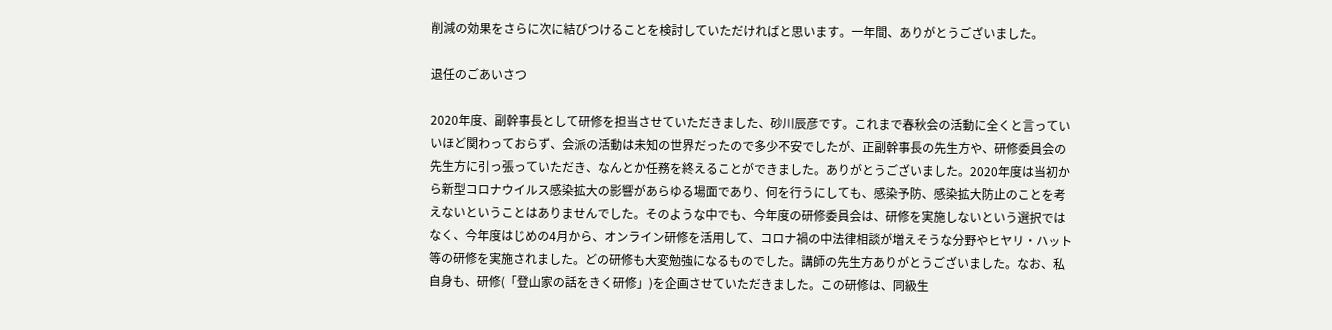削減の効果をさらに次に結びつけることを検討していただければと思います。一年間、ありがとうございました。

退任のごあいさつ

2020年度、副幹事長として研修を担当させていただきました、砂川辰彦です。これまで春秋会の活動に全くと言っていいほど関わっておらず、会派の活動は未知の世界だったので多少不安でしたが、正副幹事長の先生方や、研修委員会の先生方に引っ張っていただき、なんとか任務を終えることができました。ありがとうございました。2020年度は当初から新型コロナウイルス感染拡大の影響があらゆる場面であり、何を行うにしても、感染予防、感染拡大防止のことを考えないということはありませんでした。そのような中でも、今年度の研修委員会は、研修を実施しないという選択ではなく、今年度はじめの4月から、オンライン研修を活用して、コロナ禍の中法律相談が増えそうな分野やヒヤリ・ハット等の研修を実施されました。どの研修も大変勉強になるものでした。講師の先生方ありがとうございました。なお、私自身も、研修(「登山家の話をきく研修」)を企画させていただきました。この研修は、同級生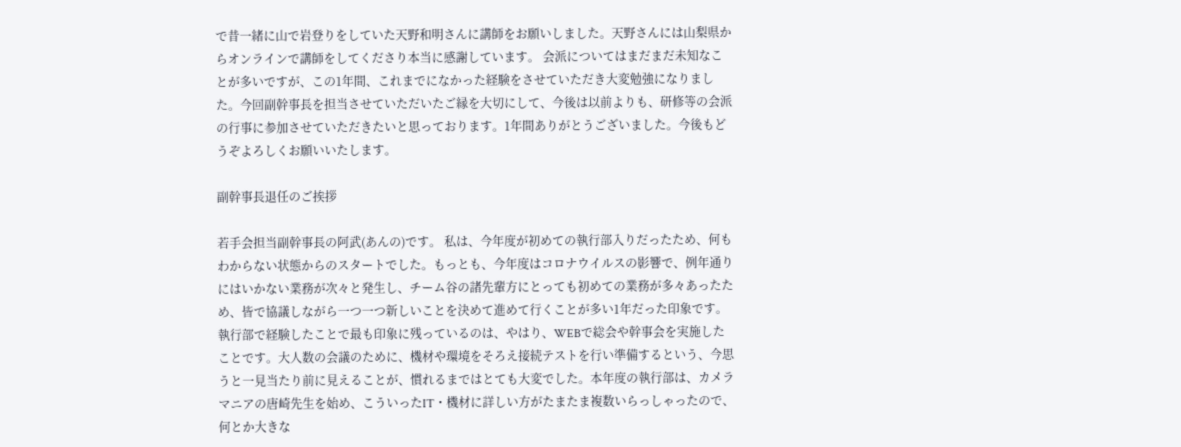で昔一緒に山で岩登りをしていた天野和明さんに講師をお願いしました。天野さんには山梨県からオンラインで講師をしてくださり本当に感謝しています。 会派についてはまだまだ未知なことが多いですが、この1年間、これまでになかった経験をさせていただき大変勉強になりました。今回副幹事長を担当させていただいたご縁を大切にして、今後は以前よりも、研修等の会派の行事に参加させていただきたいと思っております。1年間ありがとうございました。今後もどうぞよろしくお願いいたします。

副幹事長退任のご挨拶

若手会担当副幹事長の阿武(あんの)です。 私は、今年度が初めての執行部入りだったため、何もわからない状態からのスタートでした。もっとも、今年度はコロナウイルスの影響で、例年通りにはいかない業務が次々と発生し、チーム谷の諸先輩方にとっても初めての業務が多々あったため、皆で協議しながら一つ一つ新しいことを決めて進めて行くことが多い1年だった印象です。執行部で経験したことで最も印象に残っているのは、やはり、WEBで総会や幹事会を実施したことです。大人数の会議のために、機材や環境をそろえ接続テストを行い準備するという、今思うと一見当たり前に見えることが、慣れるまではとても大変でした。本年度の執行部は、カメラマニアの唐崎先生を始め、こういったIT・機材に詳しい方がたまたま複数いらっしゃったので、何とか大きな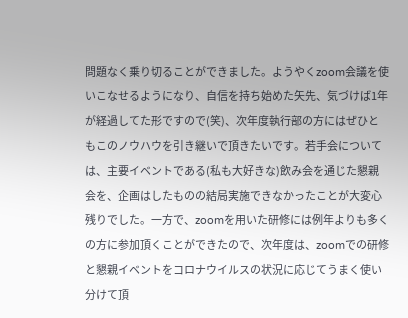問題なく乗り切ることができました。ようやくzoom会議を使いこなせるようになり、自信を持ち始めた矢先、気づけば1年が経過してた形ですので(笑)、次年度執行部の方にはぜひともこのノウハウを引き継いで頂きたいです。若手会については、主要イベントである(私も大好きな)飲み会を通じた懇親会を、企画はしたものの結局実施できなかったことが大変心残りでした。一方で、zoomを用いた研修には例年よりも多くの方に参加頂くことができたので、次年度は、zoomでの研修と懇親イベントをコロナウイルスの状況に応じてうまく使い分けて頂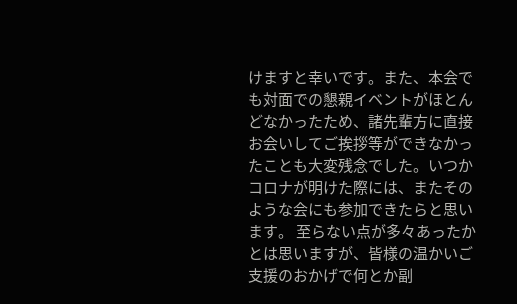けますと幸いです。また、本会でも対面での懇親イベントがほとんどなかったため、諸先輩方に直接お会いしてご挨拶等ができなかったことも大変残念でした。いつかコロナが明けた際には、またそのような会にも参加できたらと思います。 至らない点が多々あったかとは思いますが、皆様の温かいご支援のおかげで何とか副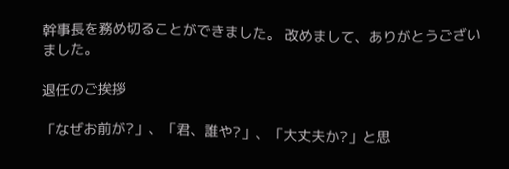幹事長を務め切ることができました。 改めまして、ありがとうございました。

退任のご挨拶

「なぜお前が?」、「君、誰や?」、「大丈夫か?」と思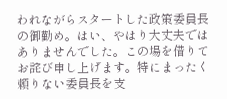われながらスタートした政策委員長の御勤め。はい、やはり大丈夫ではありませんでした。この場を借りてお詫び申し上げます。特にまったく頼りない委員長を支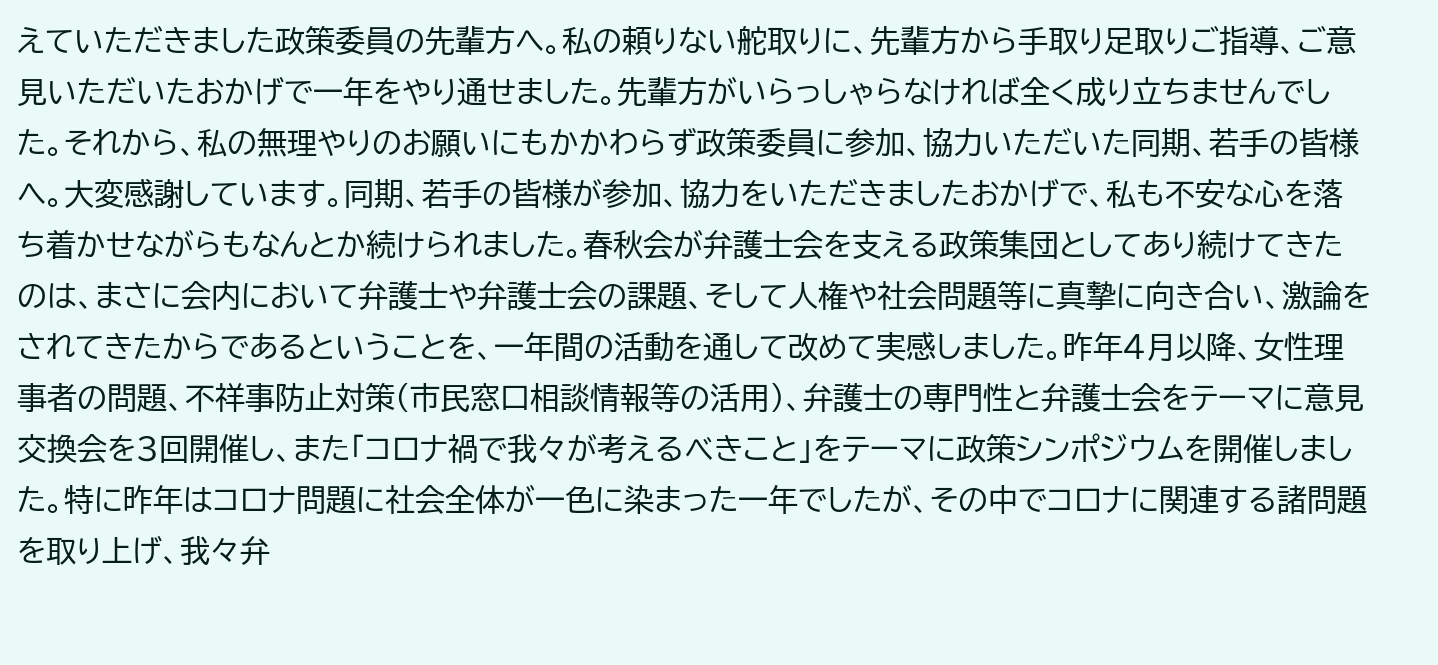えていただきました政策委員の先輩方へ。私の頼りない舵取りに、先輩方から手取り足取りご指導、ご意見いただいたおかげで一年をやり通せました。先輩方がいらっしゃらなければ全く成り立ちませんでした。それから、私の無理やりのお願いにもかかわらず政策委員に参加、協力いただいた同期、若手の皆様へ。大変感謝しています。同期、若手の皆様が参加、協力をいただきましたおかげで、私も不安な心を落ち着かせながらもなんとか続けられました。春秋会が弁護士会を支える政策集団としてあり続けてきたのは、まさに会内において弁護士や弁護士会の課題、そして人権や社会問題等に真摯に向き合い、激論をされてきたからであるということを、一年間の活動を通して改めて実感しました。昨年4月以降、女性理事者の問題、不祥事防止対策(市民窓口相談情報等の活用)、弁護士の専門性と弁護士会をテーマに意見交換会を3回開催し、また「コロナ禍で我々が考えるべきこと」をテーマに政策シンポジウムを開催しました。特に昨年はコロナ問題に社会全体が一色に染まった一年でしたが、その中でコロナに関連する諸問題を取り上げ、我々弁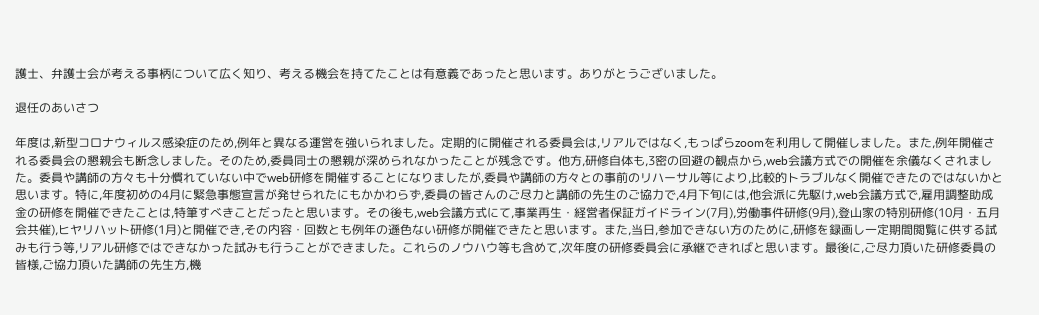護士、弁護士会が考える事柄について広く知り、考える機会を持てたことは有意義であったと思います。ありがとうございました。

退任のあいさつ

年度は,新型コロナウィルス感染症のため,例年と異なる運営を強いられました。定期的に開催される委員会は,リアルではなく,もっぱらzoomを利用して開催しました。また,例年開催される委員会の懇親会も断念しました。そのため,委員同士の懇親が深められなかったことが残念です。他方,研修自体も,3密の回避の観点から,web会議方式での開催を余儀なくされました。委員や講師の方々も十分慣れていない中でweb研修を開催することになりましたが,委員や講師の方々との事前のリハーサル等により,比較的トラブルなく開催できたのではないかと思います。特に,年度初めの4月に緊急事態宣言が発せられたにもかかわらず,委員の皆さんのご尽力と講師の先生のご協力で,4月下旬には,他会派に先駆け,web会議方式で,雇用調整助成金の研修を開催できたことは,特筆すべきことだったと思います。その後も,web会議方式にて,事業再生・経営者保証ガイドライン(7月),労働事件研修(9月),登山家の特別研修(10月・五月会共催),ヒヤリハット研修(1月)と開催でき,その内容・回数とも例年の遜色ない研修が開催できたと思います。また,当日,参加できない方のために,研修を録画し一定期間閲覧に供する試みも行う等,リアル研修ではできなかった試みも行うことができました。これらのノウハウ等も含めて,次年度の研修委員会に承継できればと思います。最後に,ご尽力頂いた研修委員の皆様,ご協力頂いた講師の先生方,機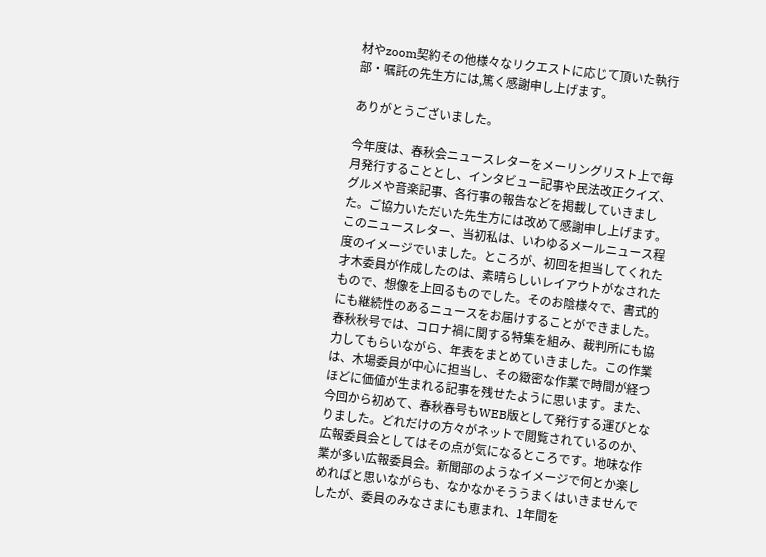材やzoom契約その他様々なリクエストに応じて頂いた執行部・嘱託の先生方には,篤く感謝申し上げます。

ありがとうございました。

今年度は、春秋会ニュースレターをメーリングリスト上で毎月発行することとし、インタビュー記事や民法改正クイズ、グルメや音楽記事、各行事の報告などを掲載していきました。ご協力いただいた先生方には改めて感謝申し上げます。このニュースレター、当初私は、いわゆるメールニュース程度のイメージでいました。ところが、初回を担当してくれた才木委員が作成したのは、素晴らしいレイアウトがなされたもので、想像を上回るものでした。そのお陰様々で、書式的にも継続性のあるニュースをお届けすることができました。 春秋秋号では、コロナ禍に関する特集を組み、裁判所にも協力してもらいながら、年表をまとめていきました。この作業は、木場委員が中心に担当し、その緻密な作業で時間が経つほどに価値が生まれる記事を残せたように思います。また、今回から初めて、春秋春号もWEB版として発行する運びとなりました。どれだけの方々がネットで閲覧されているのか、広報委員会としてはその点が気になるところです。地味な作業が多い広報委員会。新聞部のようなイメージで何とか楽しめればと思いながらも、なかなかそううまくはいきませんでしたが、委員のみなさまにも恵まれ、1年間を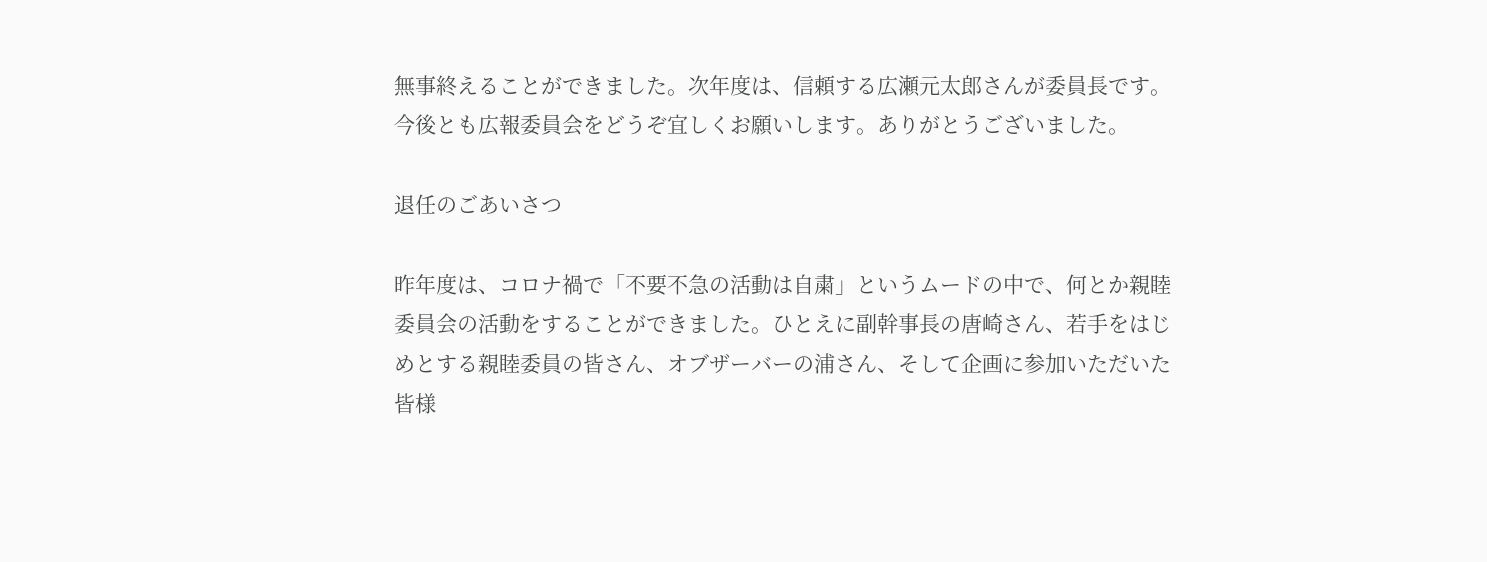無事終えることができました。次年度は、信頼する広瀬元太郎さんが委員長です。今後とも広報委員会をどうぞ宜しくお願いします。ありがとうございました。

退任のごあいさつ

昨年度は、コロナ禍で「不要不急の活動は自粛」というムードの中で、何とか親睦委員会の活動をすることができました。ひとえに副幹事長の唐崎さん、若手をはじめとする親睦委員の皆さん、オブザーバーの浦さん、そして企画に参加いただいた皆様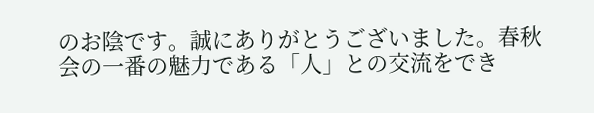のお陰です。誠にありがとうございました。春秋会の一番の魅力である「人」との交流をでき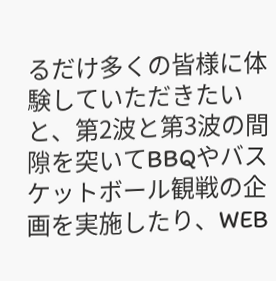るだけ多くの皆様に体験していただきたいと、第2波と第3波の間隙を突いてBBQやバスケットボール観戦の企画を実施したり、WEB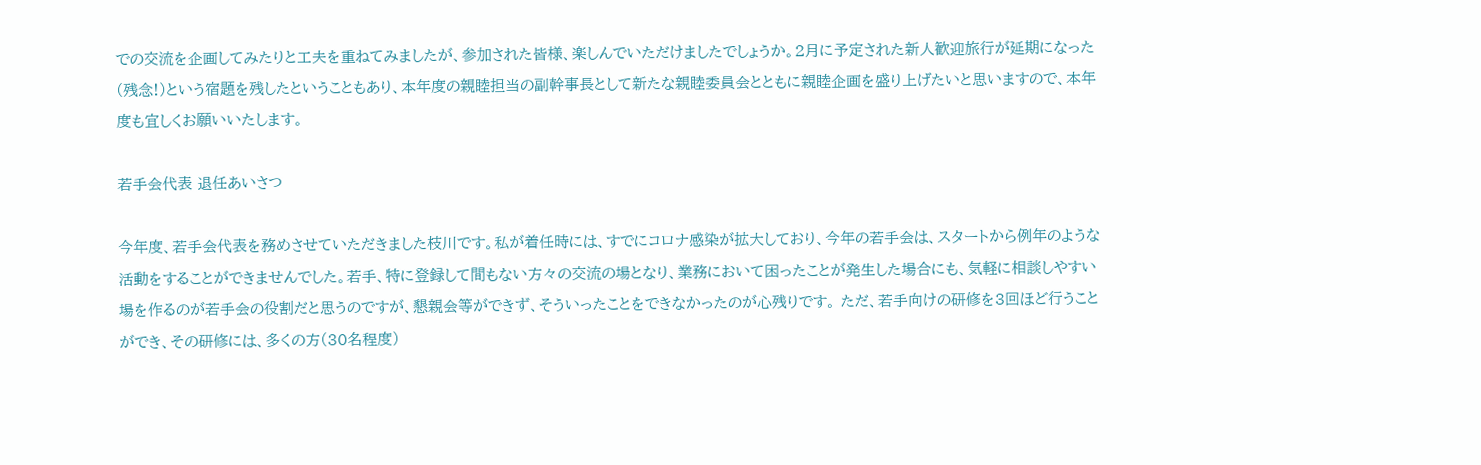での交流を企画してみたりと工夫を重ねてみましたが、参加された皆様、楽しんでいただけましたでしょうか。2月に予定された新人歓迎旅行が延期になった(残念!)という宿題を残したということもあり、本年度の親睦担当の副幹事長として新たな親睦委員会とともに親睦企画を盛り上げたいと思いますので、本年度も宜しくお願いいたします。

若手会代表 退任あいさつ

今年度、若手会代表を務めさせていただきました枝川です。私が着任時には、すでにコロナ感染が拡大しており、今年の若手会は、スタートから例年のような活動をすることができませんでした。若手、特に登録して間もない方々の交流の場となり、業務において困ったことが発生した場合にも、気軽に相談しやすい場を作るのが若手会の役割だと思うのですが、懇親会等ができず、そういったことをできなかったのが心残りです。 ただ、若手向けの研修を3回ほど行うことができ、その研修には、多くの方(30名程度)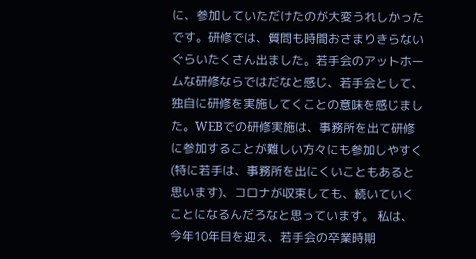に、参加していただけたのが大変うれしかったです。研修では、質問も時間おさまりきらないぐらいたくさん出ました。若手会のアットホームな研修ならではだなと感じ、若手会として、独自に研修を実施してくことの意味を感じました。WEBでの研修実施は、事務所を出て研修に参加することが難しい方々にも参加しやすく(特に若手は、事務所を出にくいこともあると思います)、コロナが収束しても、続いていくことになるんだろなと思っています。 私は、今年10年目を迎え、若手会の卒業時期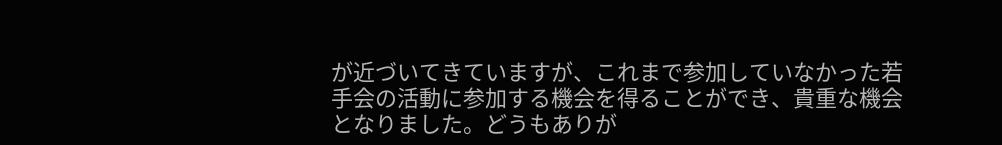が近づいてきていますが、これまで参加していなかった若手会の活動に参加する機会を得ることができ、貴重な機会となりました。どうもありが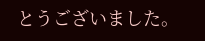とうございました。